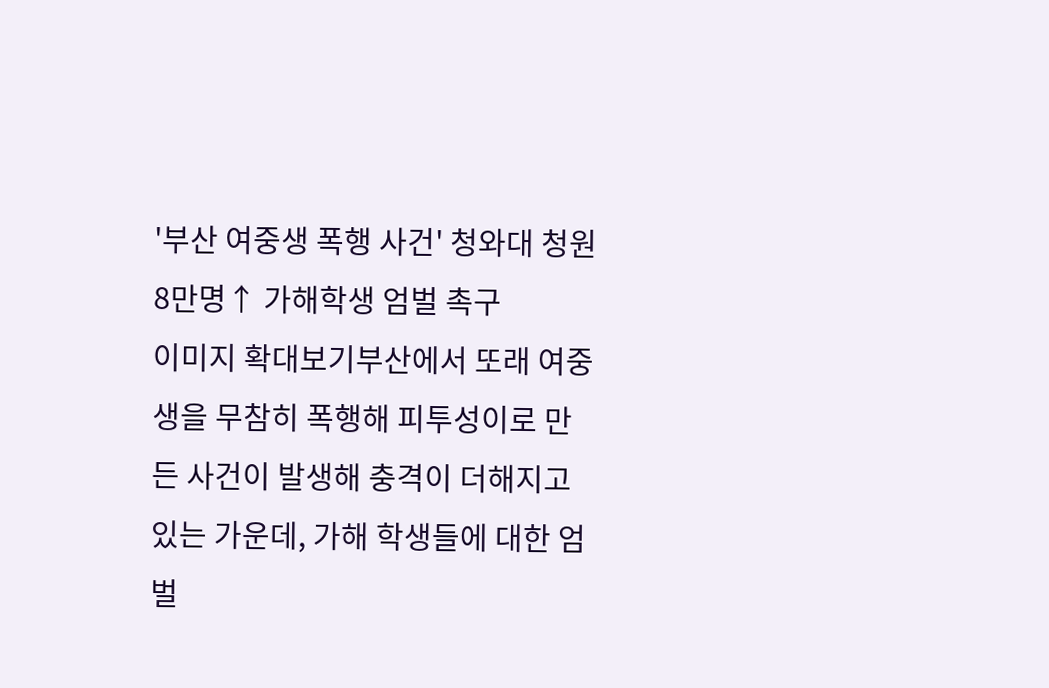'부산 여중생 폭행 사건' 청와대 청원 8만명↑ 가해학생 엄벌 촉구
이미지 확대보기부산에서 또래 여중생을 무참히 폭행해 피투성이로 만든 사건이 발생해 충격이 더해지고 있는 가운데, 가해 학생들에 대한 엄벌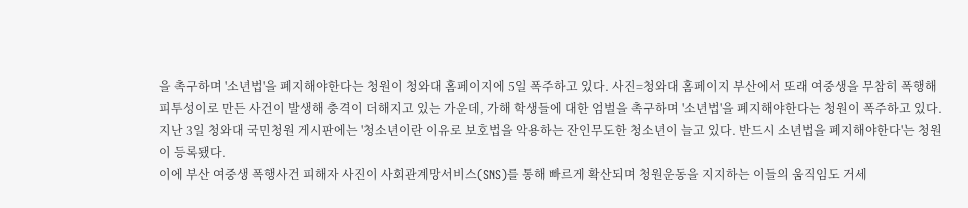을 촉구하며 '소년법'을 폐지해야한다는 청원이 청와대 홈페이지에 5일 폭주하고 있다. 사진=청와대 홈페이지 부산에서 또래 여중생을 무참히 폭행해 피투성이로 만든 사건이 발생해 충격이 더해지고 있는 가운데, 가해 학생들에 대한 엄벌을 촉구하며 '소년법'을 폐지해야한다는 청원이 폭주하고 있다.
지난 3일 청와대 국민청원 게시판에는 '청소년이란 이유로 보호법을 악용하는 잔인무도한 청소년이 늘고 있다. 반드시 소년법을 폐지해야한다'는 청원이 등록됐다.
이에 부산 여중생 폭행사건 피해자 사진이 사회관계망서비스(SNS)를 통해 빠르게 확산되며 청원운동을 지지하는 이들의 움직임도 거세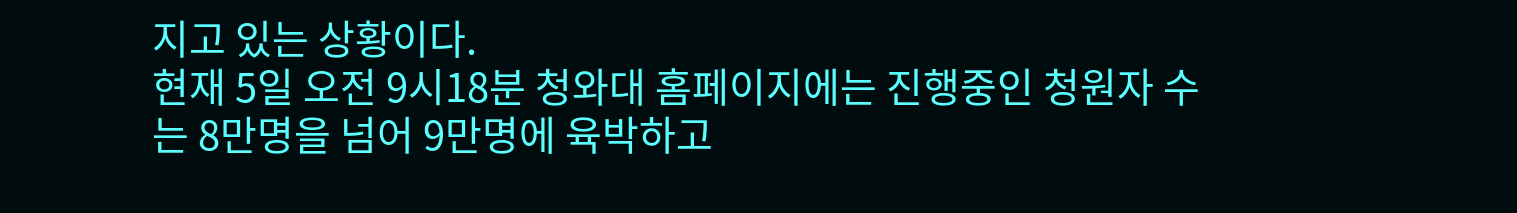지고 있는 상황이다.
현재 5일 오전 9시18분 청와대 홈페이지에는 진행중인 청원자 수는 8만명을 넘어 9만명에 육박하고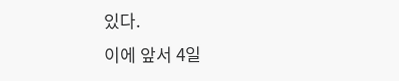있다.
이에 앞서 4일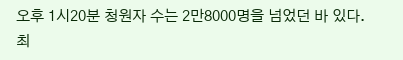오후 1시20분 청원자 수는 2만8000명을 넘었던 바 있다.
최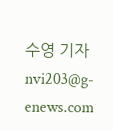수영 기자 nvi203@g-enews.com